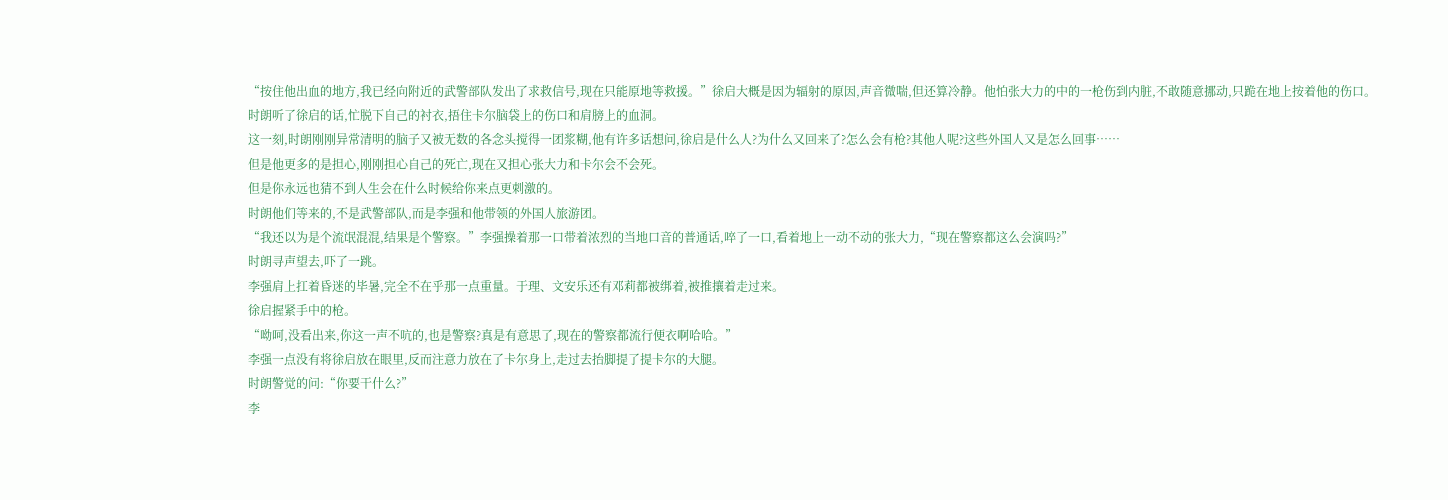“按住他出血的地方,我已经向附近的武警部队发出了求救信号,现在只能原地等救援。”徐启大概是因为辐射的原因,声音微喘,但还算冷静。他怕张大力的中的一枪伤到内脏,不敢随意挪动,只跪在地上按着他的伤口。
时朗听了徐启的话,忙脱下自己的衬衣,捂住卡尔脑袋上的伤口和肩膀上的血洞。
这一刻,时朗刚刚异常清明的脑子又被无数的各念头搅得一团浆糊,他有许多话想问,徐启是什么人?为什么又回来了?怎么会有枪?其他人呢?这些外国人又是怎么回事……
但是他更多的是担心,刚刚担心自己的死亡,现在又担心张大力和卡尔会不会死。
但是你永远也猜不到人生会在什么时候给你来点更刺激的。
时朗他们等来的,不是武警部队,而是李强和他带领的外国人旅游团。
“我还以为是个流氓混混,结果是个警察。”李强操着那一口带着浓烈的当地口音的普通话,啐了一口,看着地上一动不动的张大力,“现在警察都这么会演吗?”
时朗寻声望去,吓了一跳。
李强肩上扛着昏迷的毕暑,完全不在乎那一点重量。于理、文安乐还有邓莉都被绑着,被推攘着走过来。
徐启握紧手中的枪。
“呦呵,没看出来,你这一声不吭的,也是警察?真是有意思了,现在的警察都流行便衣啊哈哈。”
李强一点没有将徐启放在眼里,反而注意力放在了卡尔身上,走过去抬脚提了提卡尔的大腿。
时朗警觉的问:“你要干什么?”
李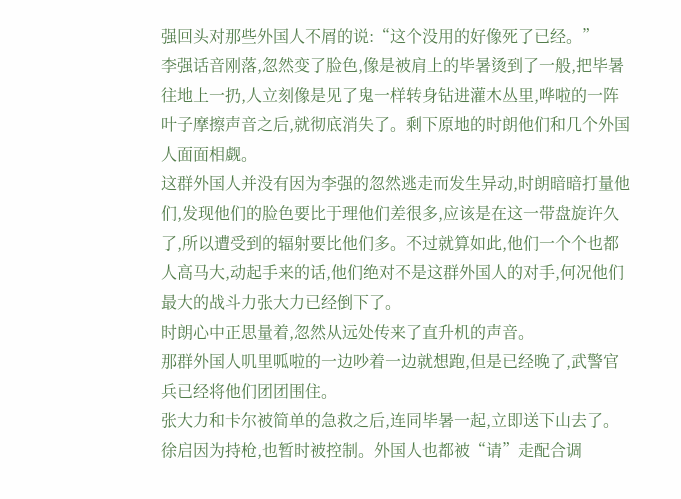强回头对那些外国人不屑的说:“这个没用的好像死了已经。”
李强话音刚落,忽然变了脸色,像是被肩上的毕暑烫到了一般,把毕暑往地上一扔,人立刻像是见了鬼一样转身钻进灌木丛里,哗啦的一阵叶子摩擦声音之后,就彻底消失了。剩下原地的时朗他们和几个外国人面面相觑。
这群外国人并没有因为李强的忽然逃走而发生异动,时朗暗暗打量他们,发现他们的脸色要比于理他们差很多,应该是在这一带盘旋许久了,所以遭受到的辐射要比他们多。不过就算如此,他们一个个也都人高马大,动起手来的话,他们绝对不是这群外国人的对手,何况他们最大的战斗力张大力已经倒下了。
时朗心中正思量着,忽然从远处传来了直升机的声音。
那群外国人叽里呱啦的一边吵着一边就想跑,但是已经晚了,武警官兵已经将他们团团围住。
张大力和卡尔被简单的急救之后,连同毕暑一起,立即送下山去了。徐启因为持枪,也暂时被控制。外国人也都被“请”走配合调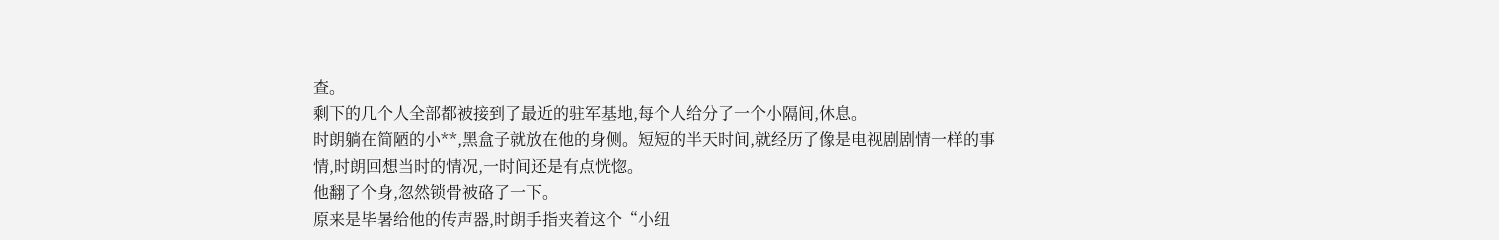查。
剩下的几个人全部都被接到了最近的驻军基地,每个人给分了一个小隔间,休息。
时朗躺在简陋的小**,黑盒子就放在他的身侧。短短的半天时间,就经历了像是电视剧剧情一样的事情,时朗回想当时的情况,一时间还是有点恍惚。
他翻了个身,忽然锁骨被硌了一下。
原来是毕暑给他的传声器,时朗手指夹着这个“小纽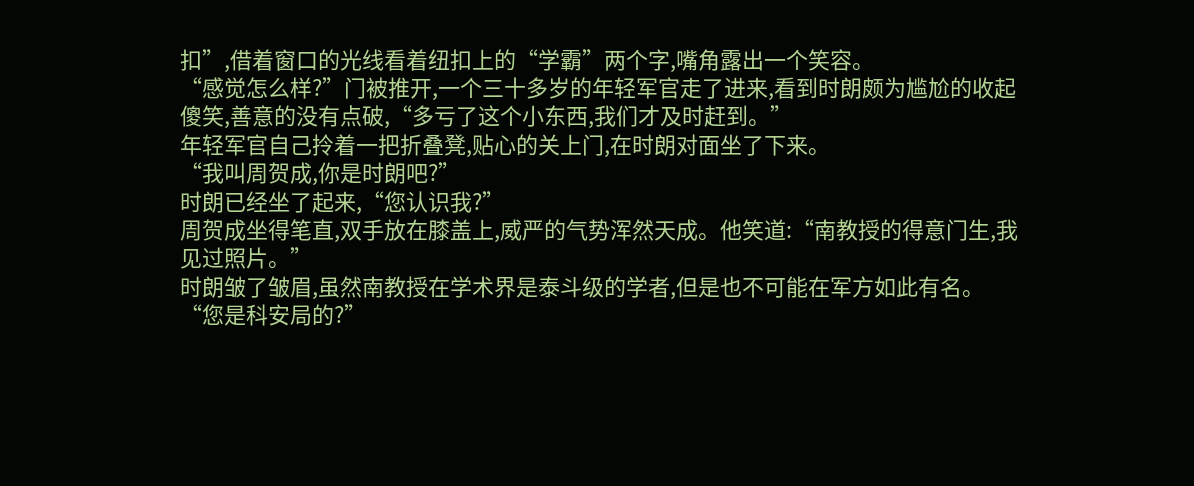扣”,借着窗口的光线看着纽扣上的“学霸”两个字,嘴角露出一个笑容。
“感觉怎么样?”门被推开,一个三十多岁的年轻军官走了进来,看到时朗颇为尴尬的收起傻笑,善意的没有点破,“多亏了这个小东西,我们才及时赶到。”
年轻军官自己拎着一把折叠凳,贴心的关上门,在时朗对面坐了下来。
“我叫周贺成,你是时朗吧?”
时朗已经坐了起来,“您认识我?”
周贺成坐得笔直,双手放在膝盖上,威严的气势浑然天成。他笑道:“南教授的得意门生,我见过照片。”
时朗皱了皱眉,虽然南教授在学术界是泰斗级的学者,但是也不可能在军方如此有名。
“您是科安局的?”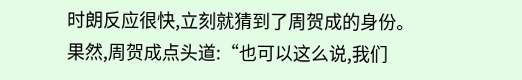时朗反应很快,立刻就猜到了周贺成的身份。
果然,周贺成点头道:“也可以这么说,我们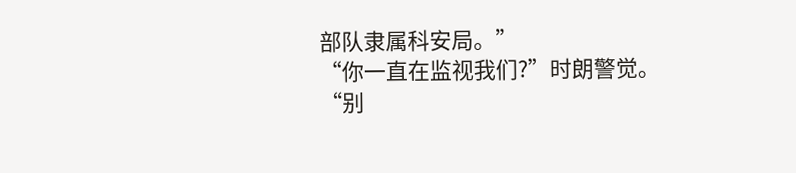部队隶属科安局。”
“你一直在监视我们?”时朗警觉。
“别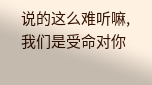说的这么难听嘛,我们是受命对你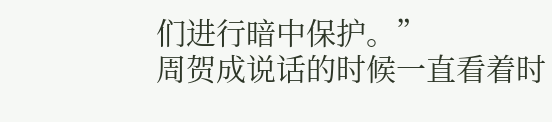们进行暗中保护。”
周贺成说话的时候一直看着时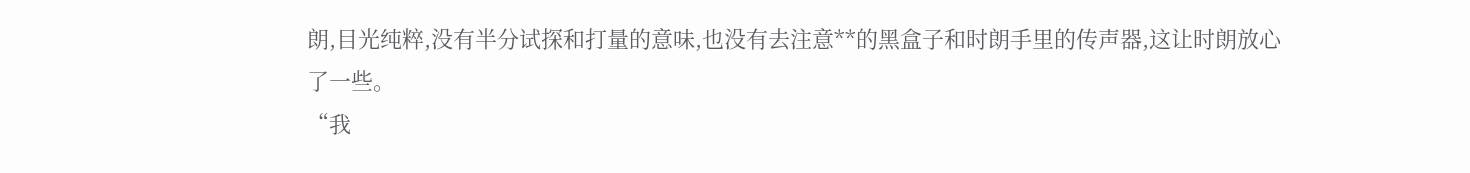朗,目光纯粹,没有半分试探和打量的意味,也没有去注意**的黑盒子和时朗手里的传声器,这让时朗放心了一些。
“我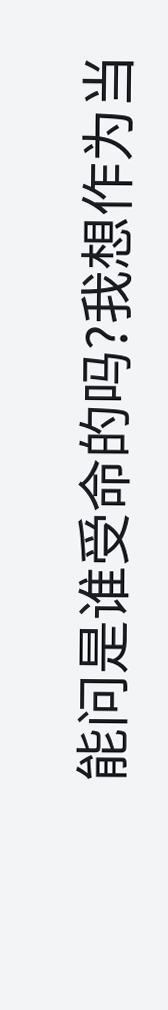能问是谁受命的吗?我想作为当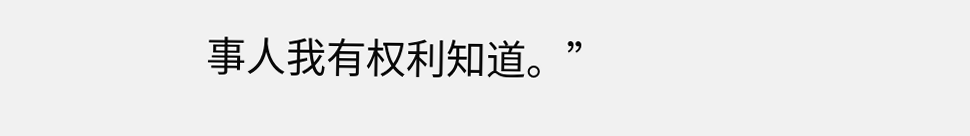事人我有权利知道。”